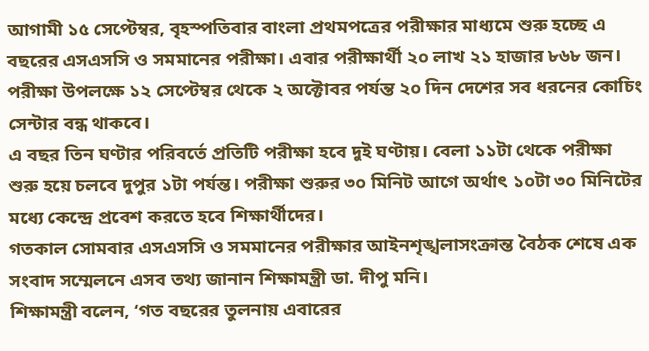আগামী ১৫ সেপ্টেম্বর, বৃহস্পতিবার বাংলা প্রথমপত্রের পরীক্ষার মাধ্যমে শুরু হচ্ছে এ বছরের এসএসসি ও সমমানের পরীক্ষা। এবার পরীক্ষার্থী ২০ লাখ ২১ হাজার ৮৬৮ জন। পরীক্ষা উপলক্ষে ১২ সেপ্টেম্বর থেকে ২ অক্টোবর পর্যন্ত ২০ দিন দেশের সব ধরনের কোচিং সেন্টার বন্ধ থাকবে।
এ বছর তিন ঘণ্টার পরিবর্তে প্রতিটি পরীক্ষা হবে দুই ঘণ্টায়। বেলা ১১টা থেকে পরীক্ষা শুরু হয়ে চলবে দুপুর ১টা পর্যন্ত। পরীক্ষা শুরুর ৩০ মিনিট আগে অর্থাৎ ১০টা ৩০ মিনিটের মধ্যে কেন্দ্রে প্রবেশ করতে হবে শিক্ষার্থীদের।
গতকাল সোমবার এসএসসি ও সমমানের পরীক্ষার আইনশৃঙ্খলাসংক্রান্ত বৈঠক শেষে এক সংবাদ সম্মেলনে এসব তথ্য জানান শিক্ষামন্ত্রী ডা. দীপু মনি।
শিক্ষামন্ত্রী বলেন, ‘গত বছরের তুলনায় এবারের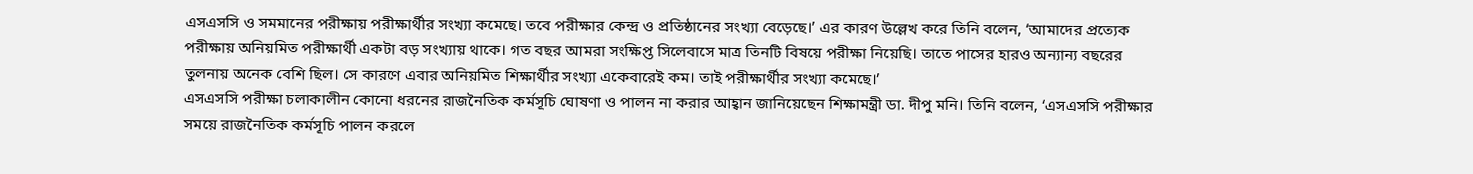এসএসসি ও সমমানের পরীক্ষায় পরীক্ষার্থীর সংখ্যা কমেছে। তবে পরীক্ষার কেন্দ্র ও প্রতিষ্ঠানের সংখ্যা বেড়েছে।’ এর কারণ উল্লেখ করে তিনি বলেন, ‘আমাদের প্রত্যেক পরীক্ষায় অনিয়মিত পরীক্ষার্থী একটা বড় সংখ্যায় থাকে। গত বছর আমরা সংক্ষিপ্ত সিলেবাসে মাত্র তিনটি বিষয়ে পরীক্ষা নিয়েছি। তাতে পাসের হারও অন্যান্য বছরের তুলনায় অনেক বেশি ছিল। সে কারণে এবার অনিয়মিত শিক্ষার্থীর সংখ্যা একেবারেই কম। তাই পরীক্ষার্থীর সংখ্যা কমেছে।’
এসএসসি পরীক্ষা চলাকালীন কোনো ধরনের রাজনৈতিক কর্মসূচি ঘোষণা ও পালন না করার আহ্বান জানিয়েছেন শিক্ষামন্ত্রী ডা. দীপু মনি। তিনি বলেন, ‘এসএসসি পরীক্ষার সময়ে রাজনৈতিক কর্মসূচি পালন করলে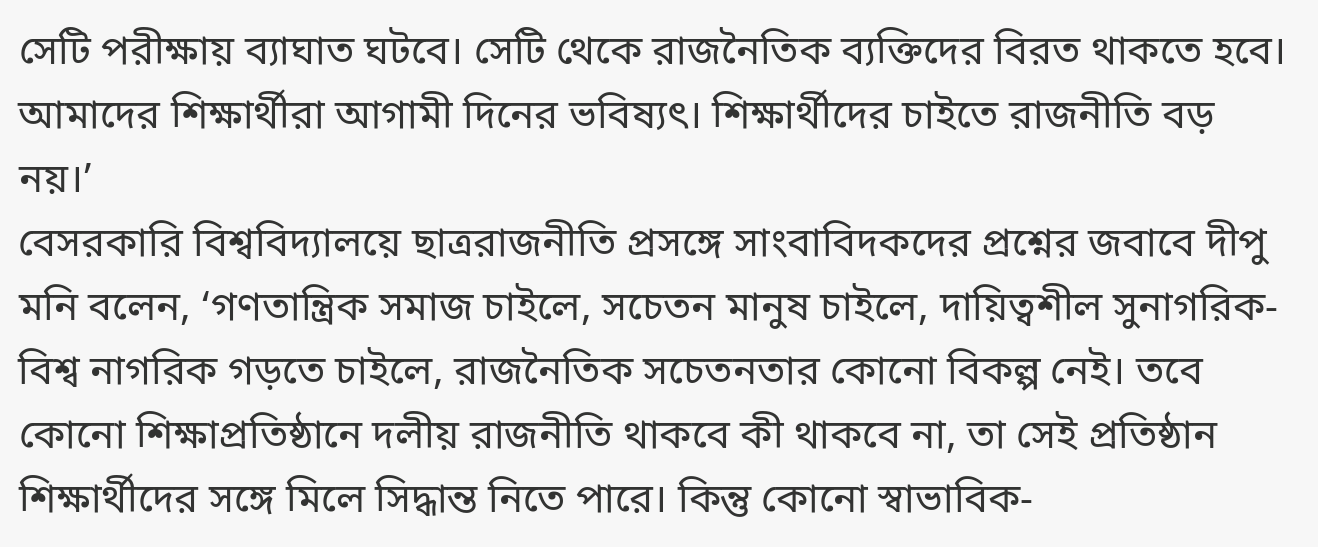সেটি পরীক্ষায় ব্যাঘাত ঘটবে। সেটি থেকে রাজনৈতিক ব্যক্তিদের বিরত থাকতে হবে। আমাদের শিক্ষার্থীরা আগামী দিনের ভবিষ্যৎ। শিক্ষার্থীদের চাইতে রাজনীতি বড় নয়।’
বেসরকারি বিশ্ববিদ্যালয়ে ছাত্ররাজনীতি প্রসঙ্গে সাংবাবিদকদের প্রশ্নের জবাবে দীপু মনি বলেন, ‘গণতান্ত্রিক সমাজ চাইলে, সচেতন মানুষ চাইলে, দায়িত্বশীল সুনাগরিক-বিশ্ব নাগরিক গড়তে চাইলে, রাজনৈতিক সচেতনতার কোনো বিকল্প নেই। তবে কোনো শিক্ষাপ্রতিষ্ঠানে দলীয় রাজনীতি থাকবে কী থাকবে না, তা সেই প্রতিষ্ঠান শিক্ষার্থীদের সঙ্গে মিলে সিদ্ধান্ত নিতে পারে। কিন্তু কোনো স্বাভাবিক-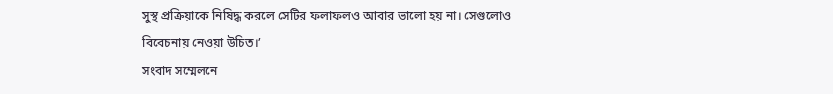সুস্থ প্রক্রিয়াকে নিষিদ্ধ করলে সেটির ফলাফলও আবার ভালো হয় না। সেগুলোও বিবেচনায় নেওয়া উচিত।’
সংবাদ সম্মেলনে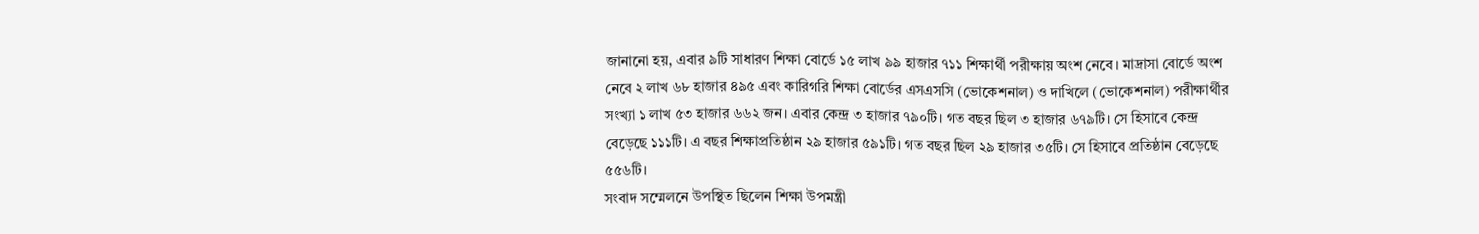জানানো হয়, এবার ৯টি সাধারণ শিক্ষা বোর্ডে ১৫ লাখ ৯৯ হাজার ৭১১ শিক্ষার্থী পরীক্ষায় অংশ নেবে। মাদ্রাসা বোর্ডে অংশ নেবে ২ লাখ ৬৮ হাজার ৪৯৫ এবং কারিগরি শিক্ষা বোর্ডের এসএসসি (ভোকেশনাল) ও দাখিলে (ভোকেশনাল) পরীক্ষার্থীর সংখ্যা ১ লাখ ৫৩ হাজার ৬৬২ জন। এবার কেন্দ্র ৩ হাজার ৭৯০টি। গত বছর ছিল ৩ হাজার ৬৭৯টি। সে হিসাবে কেন্দ্র বেড়েছে ১১১টি। এ বছর শিক্ষাপ্রতিষ্ঠান ২৯ হাজার ৫৯১টি। গত বছর ছিল ২৯ হাজার ৩৫টি। সে হিসাবে প্রতিষ্ঠান বেড়েছে ৫৫৬টি।
সংবাদ সম্মেলনে উপস্থিত ছিলেন শিক্ষা উপমন্ত্রী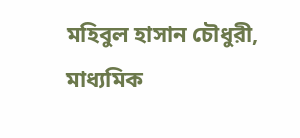মহিবুল হাসান চৌধুরী, মাধ্যমিক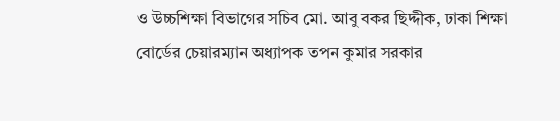ও উচ্চশিক্ষা বিভাগের সচিব মো. আবু বকর ছিদ্দীক, ঢাকা শিক্ষা বোর্ডের চেয়ারম্যান অধ্যাপক তপন কুমার সরকার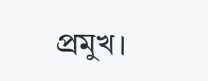প্রমুখ।